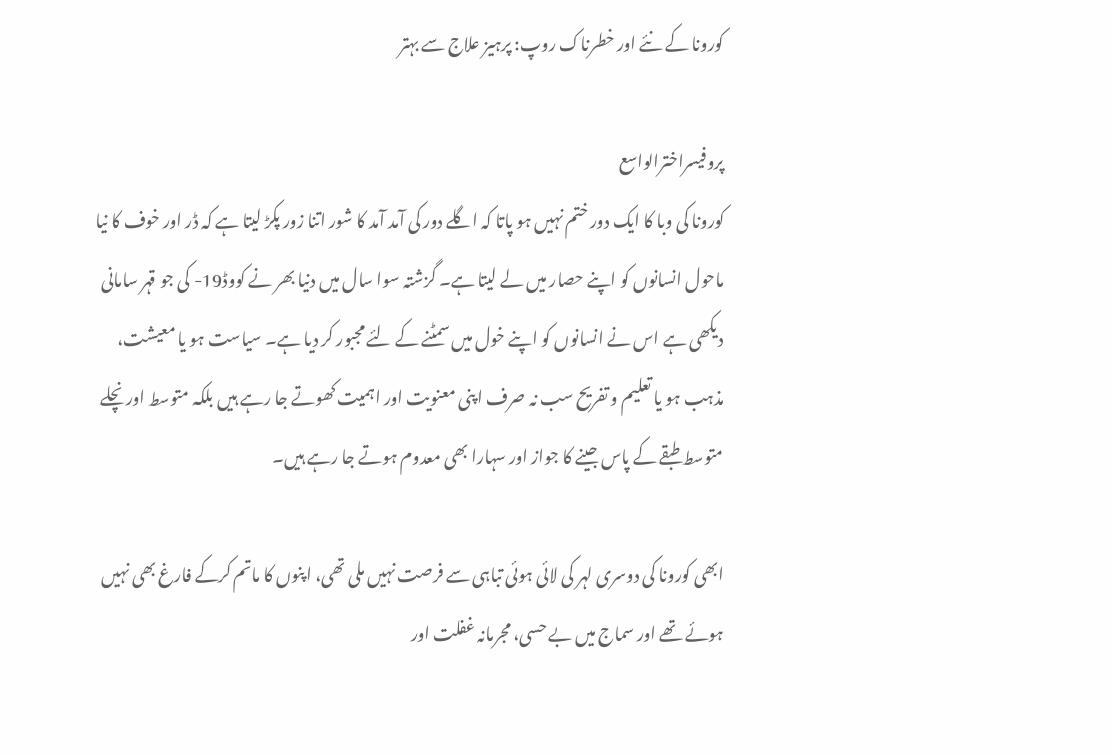کورونا کے نئے اور خطرناک روپ: پرہیز علاج سے بہتر

پروفیسراخترالواسع
کورونا کی وبا کا ایک دور ختم نہیں ہو پاتا کہ اگلے دور کی آمد آمد کا شور اتنا زور پکڑ لیتا ہے کہ ڈر اور خوف کا نیا ماحول انسانوں کو اپنے حصار میں لے لیتا ہے۔ گزشتہ سوا سال میں دنیا بھر نے کووڈ19- کی جو قہر سامانی دیکھی ہے اس نے انسانوں کو اپنے خول میں سمٹنے کے لئے مجبور کر دیا ہے۔ سیاست ہو یا معیشت، مذہب ہو یا تعلیم و تفریح سب نہ صرف اپنی معنویت اور اہمیت کھوتے جا رہے ہیں بلکہ متوسط اور نچلے متوسط طبقے کے پاس جینے کا جواز اور سہارا بھی معدوم ہوتے جا رہے ہیں۔

ابھی کورونا کی دوسری لہر کی لائی ہوئی تباہی سے فرصت نہیں ملی تھی، اپنوں کا ماتم کرکے فارغ بھی نہیں ہوئے تھے اور سماج میں بے حسی، مجرمانہ غفلت اور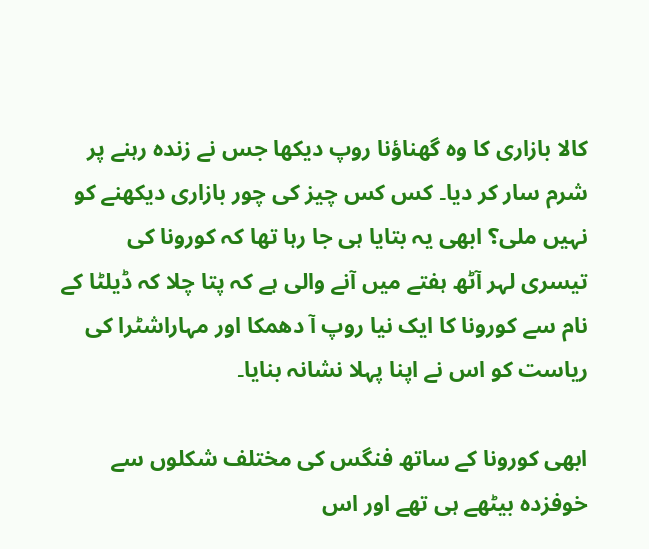کالا بازاری کا وہ گھناؤنا روپ دیکھا جس نے زندہ رہنے پر شرم سار کر دیا۔ کس کس چیز کی چور بازاری دیکھنے کو نہیں ملی؟ ابھی یہ بتایا ہی جا رہا تھا کہ کورونا کی تیسری لہر آٹھ ہفتے میں آنے والی ہے کہ پتا چلا کہ ڈیلٹا کے نام سے کورونا کا ایک نیا روپ آ دھمکا اور مہاراشٹرا کی ریاست کو اس نے اپنا پہلا نشانہ بنایا۔

ابھی کورونا کے ساتھ فنگس کی مختلف شکلوں سے خوفزدہ بیٹھے ہی تھے اور اس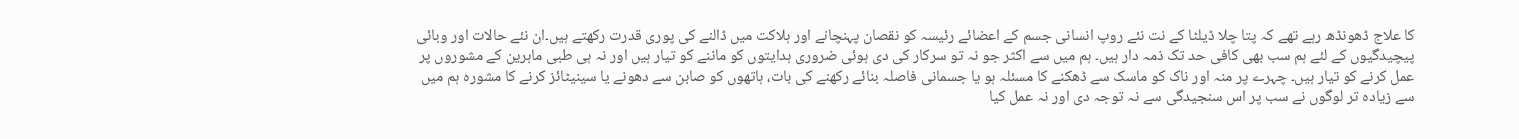کا علاج ڈھونڈھ رہے تھے کہ پتا چلا ڈیلٹا کے نت نئے روپ انسانی جسم کے اعضائے رئیسہ کو نقصان پہنچانے اور ہلاکت میں ڈالنے کی پوری قدرت رکھتے ہیں۔ان نئے حالات اور وبائی پیچیدگیوں کے لئے ہم سب بھی کافی حد تک ذمہ دار ہیں۔ ہم میں سے اکثر جو نہ تو سرکار کی دی ہوئی ضروری ہدایتوں کو ماننے کو تیار ہیں اور نہ ہی طبی ماہرین کے مشوروں پر عمل کرنے کو تیار ہیں۔ چہرے پر منہ اور ناک کو ماسک سے ڈھکنے کا مسئلہ ہو یا جسمانی فاصلہ بنائے رکھنے کی بات، ہاتھوں کو صابن سے دھونے یا سینیٹائز کرنے کا مشورہ ہم میں سے زیادہ تر لوگوں نے سب پر اس سنجیدگی سے نہ توجہ دی اور نہ عمل کیا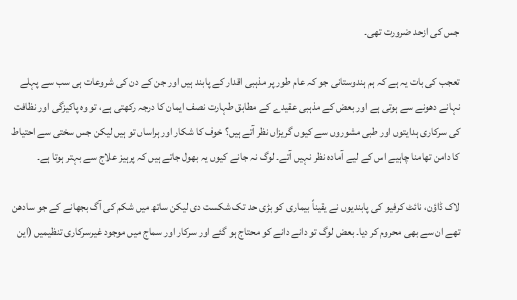جس کی ازحد ضرورت تھی۔

تعجب کی بات یہ ہے کہ ہم ہندوستانی جو کہ عام طور پر مذہبی اقدار کے پابند ہیں اور جن کے دن کی شروعات ہی سب سے پہلے نہانے دھونے سے ہوتی ہے اور بعض کے مذہبی عقیدے کے مطابق طہارت نصف ایمان کا درجہ رکھتی ہے، تو وہ پاکیزگی اور نظافت کی سرکاری ہدایتوں اور طبی مشوروں سے کیوں گریزاں نظر آتے ہیں؟ خوف کا شکار اور ہراساں تو ہیں لیکن جس سختی سے احتیاط کا دامن تھامنا چاہیے اس کے لیے آمادہ نظر نہیں آتے۔ لوگ نہ جانے کیوں یہ بھول جاتے ہیں کہ پرہیز علاج سے بہتر ہوتا ہے۔

لاک ڈاؤن، نائٹ کرفیو کی پابندیوں نے یقیناً بیماری کو بڑی حد تک شکست دی لیکن ساتھ میں شکم کی آگ بجھانے کے جو سادھن تھے ان سے بھی محروم کر دیا۔ بعض لوگ تو دانے دانے کو محتاج ہو گئے اور سرکار اور سماج میں موجود غیرسرکاری تنظیمیں (این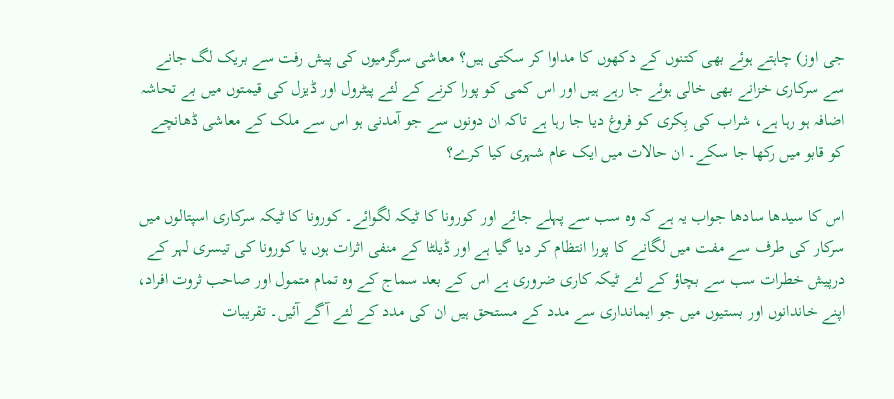جی اوز) چاہتے ہوئے بھی کتنوں کے دکھوں کا مداوا کر سکتی ہیں؟ معاشی سرگرمیوں کی پیش رفت سے بریک لگ جانے سے سرکاری خزانے بھی خالی ہوئے جا رہے ہیں اور اس کمی کو پورا کرنے کے لئے پیٹرول اور ڈیزل کی قیمتوں میں بے تحاشہ اضافہ ہو رہا ہے، شراب کی بِکری کو فروغ دیا جا رہا ہے تاکہ ان دونوں سے جو آمدنی ہو اس سے ملک کے معاشی ڈھانچے کو قابو میں رکھا جا سکے۔ ان حالات میں ایک عام شہری کیا کرے؟

اس کا سیدھا سادھا جواب یہ ہے کہ وہ سب سے پہلے جائے اور کورونا کا ٹیکہ لگوائے۔ کورونا کا ٹیکہ سرکاری اسپتالوں میں سرکار کی طرف سے مفت میں لگانے کا پورا انتظام کر دیا گیا ہے اور ڈیلٹا کے منفی اثرات ہوں یا کورونا کی تیسری لہر کے درپیش خطرات سب سے بچاؤ کے لئے ٹیکہ کاری ضروری ہے اس کے بعد سماج کے وہ تمام متمول اور صاحب ثروت افراد، اپنے خاندانوں اور بستیوں میں جو ایمانداری سے مدد کے مستحق ہیں ان کی مدد کے لئے آگے آئیں۔ تقریبات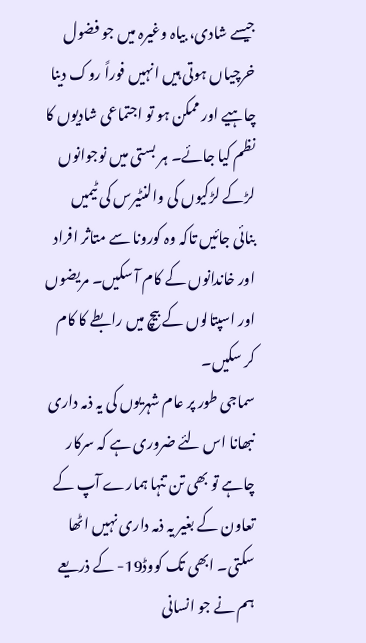جیسے شادی، بیاہ وغیرہ میں جو فضول خرچیاں ہوتی ہیں انہیں فوراً روک دینا چاہیے اور ممکن ہو تو اجتماعی شادیوں کا نظم کیا جائے۔ ہر بستی میں نوجوانوں لڑکے لڑکیوں کی والنٹیرس کی ٹیمیں بنائی جائیں تاکہ وہ کورونا سے متاثر افراد اور خاندانوں کے کام آ سکیں۔ مریضوں اور اسپتالوں کے بیچ میں رابطے کا کام کر سکیں۔
سماجی طور پر عام شہریوں کی یہ ذمہ داری نبھانا اس لئے ضروری ہے کہ سرکار چاہے تو بھی تن تنہا ہمارے آپ کے تعاون کے بغیر یہ ذمہ داری نہیں اٹھا سکتی۔ ابھی تک کووڈ19- کے ذریعے ہم نے جو انسانی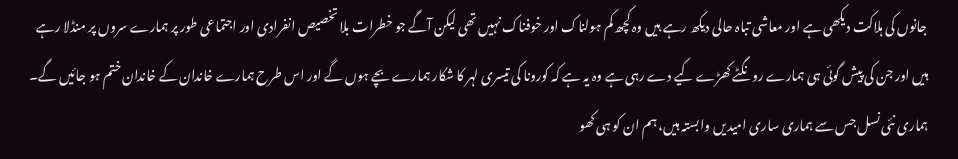جانوں کی ہلاکت دیکھی ہے اور معاشی تباہ حالی دیکھ رہے ہیں وہ کچھ کم ہولناک اور خوفناک نہیں تھی لیکن آگے جو خطرات بلا تخصیص انفرادی اور اجتماعی طور پر ہمارے سروں پر منڈلا رہے ہیں اور جن کی پیش گوئی ہی ہمارے رونگٹے کھڑے کیے دے رہی ہے وہ یہ ہے کہ کورونا کی تیسری لہر کا شکار ہمارے بچے ہوں گے اور اس طرح ہمارے خاندان کے خاندان ختم ہو جائیں گے۔
ہماری نئی نسل جس سے ہماری ساری امیدیں وابستہ ہیں، ہم ان کو ہی کھو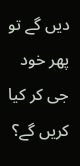دیں گے تو پھر خود جی کر کیا کریں گے؟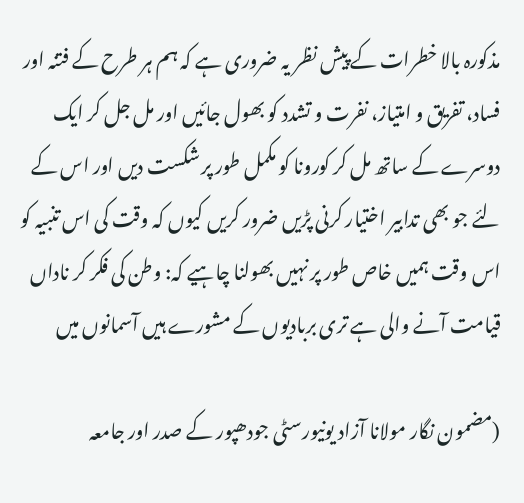مذکورہ بالا خطرات کے پیش نظر یہ ضروری ہے کہ ہم ہر طرح کے فتنہ اور فساد، تفریق و امتیاز، نفرت و تشدد کو بھول جائیں اور مل جل کر ایک دوسرے کے ساتھ مل کر کورونا کو مکمل طور پر شکست دیں اور اس کے لئے جو بھی تدابیر اختیار کرنی پڑیں ضرور کریں کیوں کہ وقت کی اس تنبیہ کو اس وقت ہمیں خاص طور پر نہیں بھولنا چاہیے کہ: وطن کی فکر کر ناداں قیامت آنے والی ہے تری بربادیوں کے مشورے ہیں آسمانوں میں

(مضمون نگار مولانا آزاد یونیورسٹی جودھپور کے صدر اور جامعہ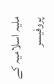ملیہ اسلامیہ کے پروفیسر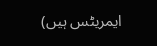ایمریٹس ہیں)